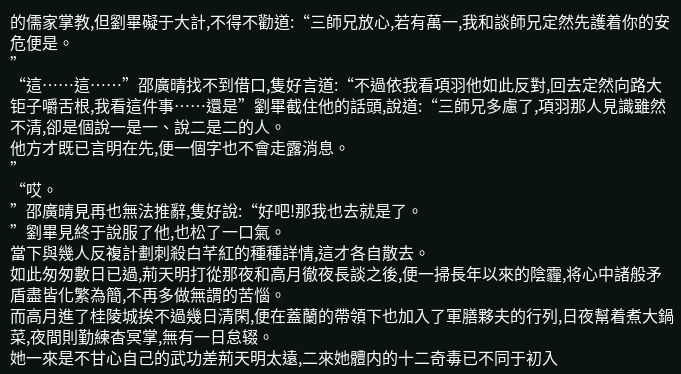的儒家掌教,但劉畢礙于大計,不得不勸道:“三師兄放心,若有萬一,我和談師兄定然先護着你的安危便是。
”
“這……這……”邵廣晴找不到借口,隻好言道:“不過依我看項羽他如此反對,回去定然向路大钜子嚼舌根,我看這件事……還是”劉畢截住他的話頭,說道:“三師兄多慮了,項羽那人見識雖然不清,卻是個說一是一、說二是二的人。
他方才既已言明在先,便一個字也不會走露消息。
”
“哎。
”邵廣晴見再也無法推辭,隻好說:“好吧!那我也去就是了。
”劉畢見終于說服了他,也松了一口氣。
當下與幾人反複計劃刺殺白芊紅的種種詳情,這才各自散去。
如此匆匆數日已過,荊天明打從那夜和高月徹夜長談之後,便一掃長年以來的陰霾,将心中諸般矛盾盡皆化繁為簡,不再多做無謂的苦惱。
而高月進了桂陵城挨不過幾日清閑,便在蓋蘭的帶領下也加入了軍膳夥夫的行列,日夜幫着煮大鍋菜,夜間則勤練杳冥掌,無有一日怠辍。
她一來是不甘心自己的武功差荊天明太遠,二來她體内的十二奇毒已不同于初入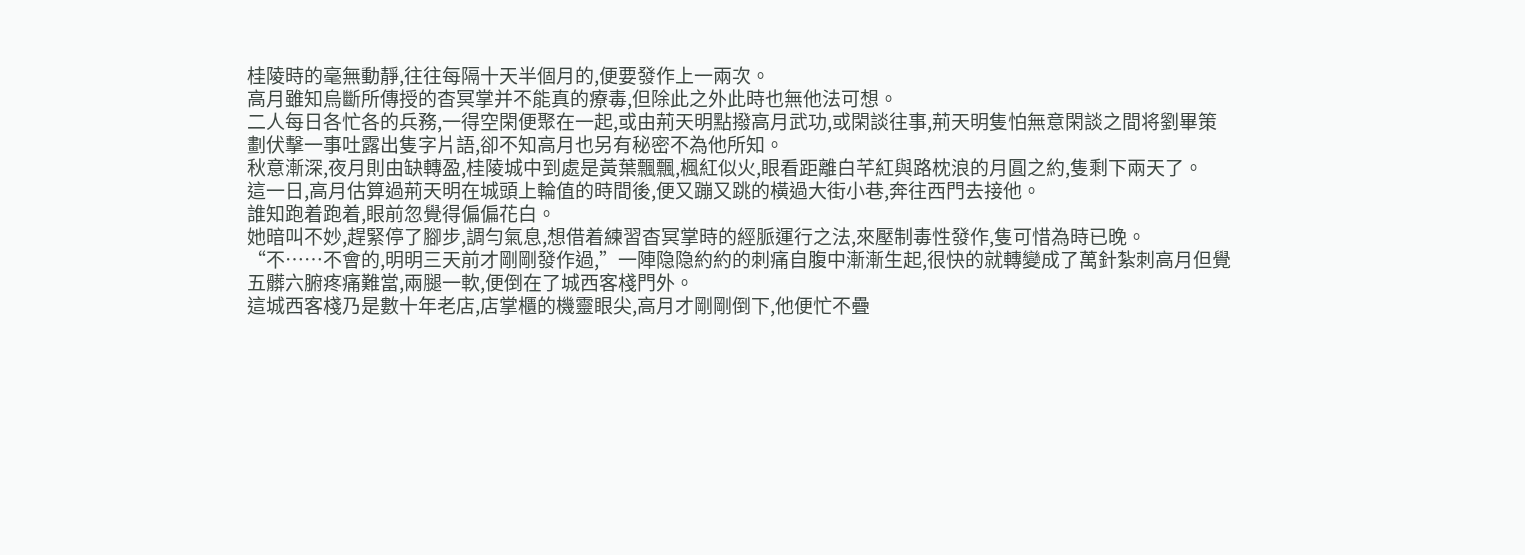桂陵時的毫無動靜,往往每隔十天半個月的,便要發作上一兩次。
高月雖知烏斷所傳授的杳冥掌并不能真的療毒,但除此之外此時也無他法可想。
二人每日各忙各的兵務,一得空閑便聚在一起,或由荊天明點撥高月武功,或閑談往事,荊天明隻怕無意閑談之間将劉畢策劃伏擊一事吐露出隻字片語,卻不知高月也另有秘密不為他所知。
秋意漸深,夜月則由缺轉盈,桂陵城中到處是黃葉飄飄,楓紅似火,眼看距離白芊紅與路枕浪的月圓之約,隻剩下兩天了。
這一日,高月估算過荊天明在城頭上輪值的時間後,便又蹦又跳的橫過大街小巷,奔往西門去接他。
誰知跑着跑着,眼前忽覺得偏偏花白。
她暗叫不妙,趕緊停了腳步,調勻氣息,想借着練習杳冥掌時的經脈運行之法,來壓制毒性發作,隻可惜為時已晚。
“不……不會的,明明三天前才剛剛發作過,”一陣隐隐約約的刺痛自腹中漸漸生起,很快的就轉變成了萬針紮刺高月但覺五髒六腑疼痛難當,兩腿一軟,便倒在了城西客棧門外。
這城西客棧乃是數十年老店,店掌櫃的機靈眼尖,高月才剛剛倒下,他便忙不疊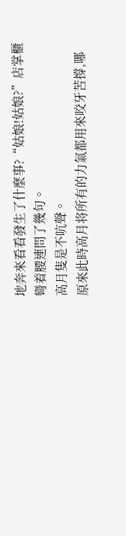地奔來看看發生了什麼事?“姑娘!姑娘?”店掌櫃彎着腰連問了幾句。
高月隻是不吭聲。
原來此時高月将所有的力氣都用來咬牙苦撐,哪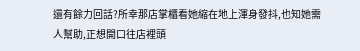還有餘力回話?所幸那店掌櫃看她縮在地上渾身發抖,也知她需人幫助,正想開口往店裡頭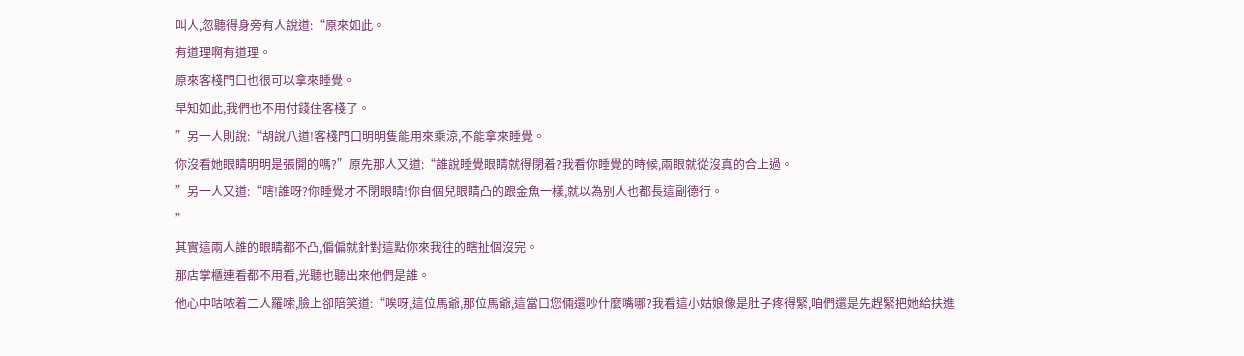叫人,忽聽得身旁有人說道:“原來如此。
有道理啊有道理。
原來客棧門口也很可以拿來睡覺。
早知如此,我們也不用付錢住客棧了。
”另一人則說:“胡說八道!客棧門口明明隻能用來乘涼,不能拿來睡覺。
你沒看她眼睛明明是張開的嗎?”原先那人又道:“誰說睡覺眼睛就得閉着?我看你睡覺的時候,兩眼就從沒真的合上過。
”另一人又道:“嗐!誰呀?你睡覺才不閉眼睛!你自個兒眼睛凸的跟金魚一樣,就以為别人也都長這副德行。
”
其實這兩人誰的眼睛都不凸,偏偏就針對這點你來我往的瞎扯個沒完。
那店掌櫃連看都不用看,光聽也聽出來他們是誰。
他心中咕哝着二人羅嗦,臉上卻陪笑道:“唉呀,這位馬爺,那位馬爺,這當口您倆還吵什麼嘴哪?我看這小姑娘像是肚子疼得緊,咱們還是先趕緊把她給扶進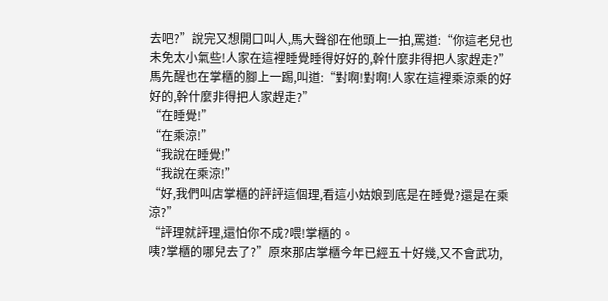去吧?”說完又想開口叫人,馬大聲卻在他頭上一拍,罵道:“你這老兒也未免太小氣些!人家在這裡睡覺睡得好好的,幹什麼非得把人家趕走?”馬先醒也在掌櫃的腳上一踢,叫道:“對啊!對啊!人家在這裡乘涼乘的好好的,幹什麼非得把人家趕走?”
“在睡覺!”
“在乘涼!”
“我說在睡覺!”
“我說在乘涼!”
“好,我們叫店掌櫃的評評這個理,看這小姑娘到底是在睡覺?還是在乘涼?”
“評理就評理,還怕你不成?喂!掌櫃的。
咦?掌櫃的哪兒去了?”原來那店掌櫃今年已經五十好幾,又不會武功,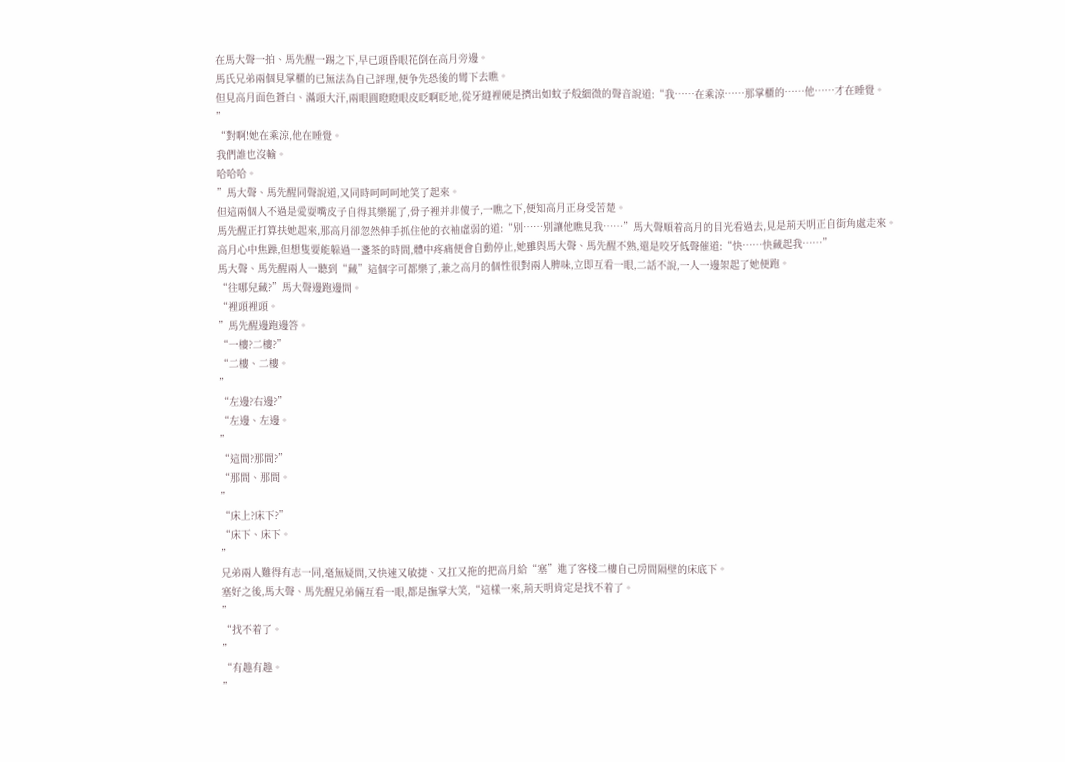在馬大聲一拍、馬先醒一踢之下,早已頭昏眼花倒在高月旁邊。
馬氏兄弟兩個見掌櫃的已無法為自己評理,便争先恐後的彎下去瞧。
但見高月面色蒼白、滿頭大汗,兩眼圓瞪瞪眼皮眨啊眨地,從牙縫裡硬是擠出如蚊子般細微的聲音說道:“我……在乘涼……那掌櫃的……他……才在睡覺。
”
“對啊!她在乘涼,他在睡覺。
我們誰也沒輸。
哈哈哈。
”馬大聲、馬先醒同聲說道,又同時呵呵呵地笑了起來。
但這兩個人不過是愛耍嘴皮子自得其樂罷了,骨子裡并非傻子,一瞧之下,便知高月正身受苦楚。
馬先醒正打算扶她起來,那高月卻忽然伸手抓住他的衣袖虛弱的道:“别……别讓他瞧見我……”馬大聲順着高月的目光看過去,見是荊天明正自街角處走來。
高月心中焦躁,但想隻要能躲過一盞茶的時間,體中疼痛便會自動停止,她雖與馬大聲、馬先醒不熟,還是咬牙低聲催道:“快……快藏起我……”
馬大聲、馬先醒兩人一聽到“藏”這個字可都樂了,兼之高月的個性很對兩人脾味,立即互看一眼,二話不說,一人一邊架起了她便跑。
“往哪兒藏?”馬大聲邊跑邊問。
“裡頭裡頭。
”馬先醒邊跑邊答。
“一樓?二樓?”
“二樓、二樓。
”
“左邊?右邊?”
“左邊、左邊。
”
“這間?那間?”
“那間、那間。
”
“床上?床下?”
“床下、床下。
”
兄弟兩人難得有志一同,毫無疑問,又快速又敏捷、又扛又拖的把高月給“塞”進了客棧二樓自己房間隔壁的床底下。
塞好之後,馬大聲、馬先醒兄弟倆互看一眼,都是撫掌大笑,“這樣一來,荊天明肯定是找不着了。
”
“找不着了。
”
“有趣有趣。
”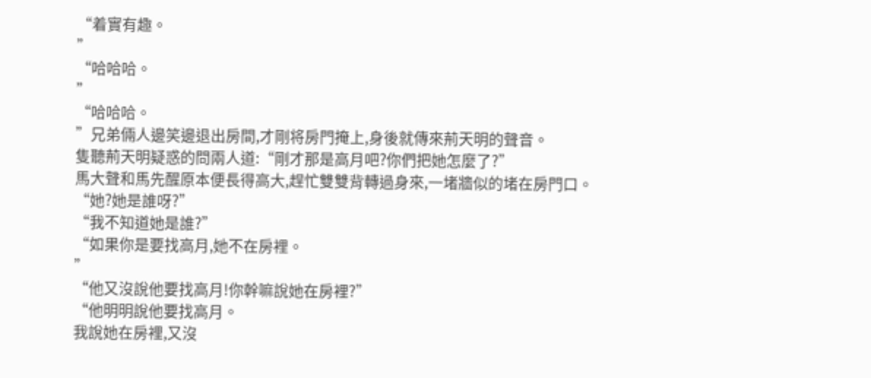“着實有趣。
”
“哈哈哈。
”
“哈哈哈。
”兄弟倆人邊笑邊退出房間,才剛将房門掩上,身後就傳來荊天明的聲音。
隻聽荊天明疑惑的問兩人道:“剛才那是高月吧?你們把她怎麼了?”
馬大聲和馬先醒原本便長得高大,趕忙雙雙背轉過身來,一堵牆似的堵在房門口。
“她?她是誰呀?”
“我不知道她是誰?”
“如果你是要找高月,她不在房裡。
”
“他又沒說他要找高月!你幹嘛說她在房裡?”
“他明明說他要找高月。
我說她在房裡,又沒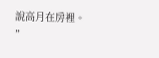說高月在房裡。
”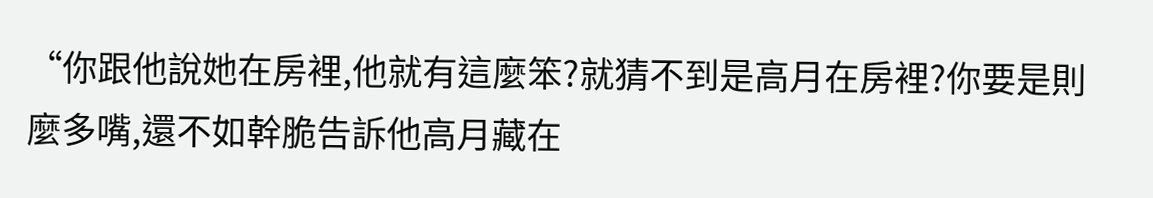“你跟他說她在房裡,他就有這麼笨?就猜不到是高月在房裡?你要是則麼多嘴,還不如幹脆告訴他高月藏在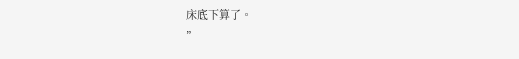床底下算了。
”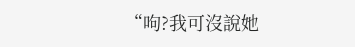“呴?我可沒說她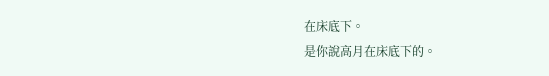在床底下。
是你說高月在床底下的。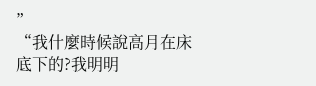”
“我什麼時候說高月在床底下的?我明明